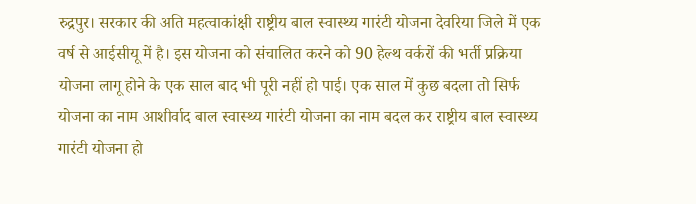रुद्रपुर। सरकार की अति महत्वाकांक्षी राष्ट्रीय बाल स्वास्थ्य गारंटी योजना देवरिया जिले में एक वर्ष से आईसीयू में है। इस योजना को संचालित करने को 90 हेल्थ वर्करों की भर्ती प्रक्रिया योजना लागू होने के एक साल बाद भी पूरी नहीं हो पाई। एक साल में कुछ बदला तो सिर्फ योजना का नाम आशीर्वाद बाल स्वास्थ्य गारंटी योजना का नाम बदल कर राष्ट्रीय बाल स्वास्थ्य गारंटी योजना हो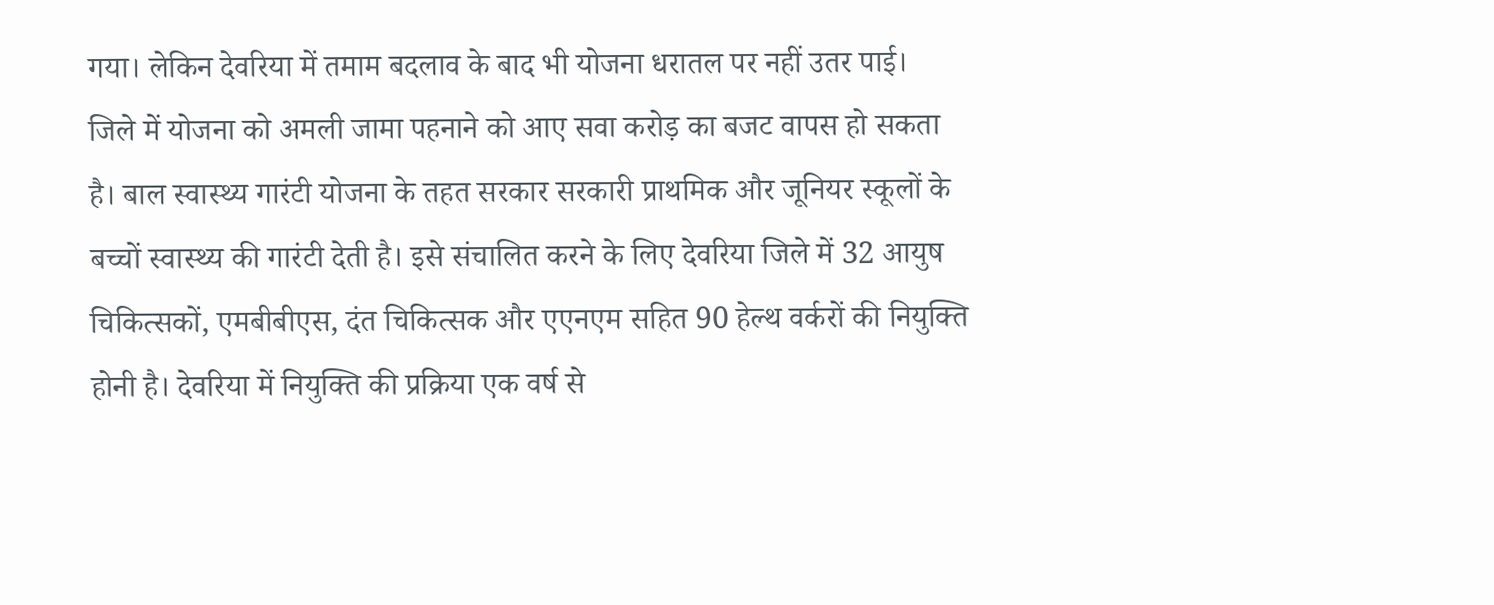गया। लेकिन देवरिया में तमाम बदलाव के बाद भी योजना धरातल पर नहीं उतर पाई।
जिले में योजना को अमली जामा पहनाने को आए सवा करोड़ का बजट वापस हो सकता है। बाल स्वास्थ्य गारंटी योजना के तहत सरकार सरकारी प्राथमिक और जूनियर स्कूलों के बच्चों स्वास्थ्य की गारंटी देती है। इसे संचालित करने के लिए देवरिया जिले में 32 आयुष चिकित्सकों, एमबीबीएस, दंत चिकित्सक और एएनएम सहित 90 हेल्थ वर्करों की नियुक्ति होनी है। देवरिया में नियुक्ति की प्रक्रिया एक वर्ष से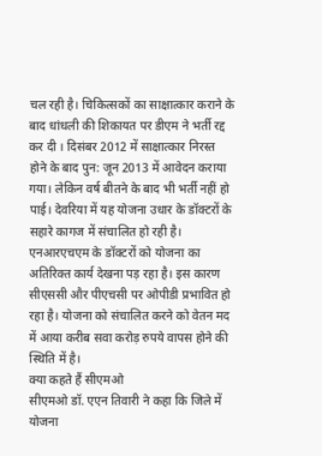चल रही है। चिकित्सकों का साक्षात्कार कराने के बाद धांधली की शिकायत पर डीएम ने भर्ती रद्द कर दी । दिसंबर 2012 में साक्षात्कार निरस्त होने के बाद पुन: जून 2013 में आवेदन कराया गया। लेकिन वर्ष बीतने के बाद भी भर्ती नहीं हो पाई। देवरिया में यह योजना उधार के डॉक्टरों के सहारे कागज में संचालित हो रही है। एनआरएचएम के डॉक्टरों को योजना का अतिरिक्त कार्य देखना पड़ रहा है। इस कारण सीएससी और पीएचसी पर ओपीडी प्रभावित हो रहा है। योजना को संचालित करने को वेतन मद में आया करीब सवा करोड़ रुपये वापस होने की स्थिति में है।
क्या कहते हैं सीएमओ
सीएमओ डॉ. एएन तिवारी ने कहा कि जिले में योजना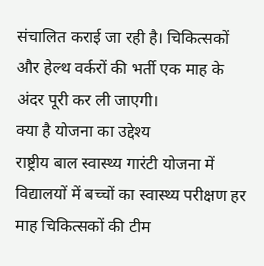संचालित कराई जा रही है। चिकित्सकों और हेल्थ वर्करों की भर्ती एक माह के अंदर पूरी कर ली जाएगी।
क्या है योजना का उद्देश्य
राष्ट्रीय बाल स्वास्थ्य गारंटी योजना में विद्यालयों में बच्चों का स्वास्थ्य परीक्षण हर माह चिकित्सकों की टीम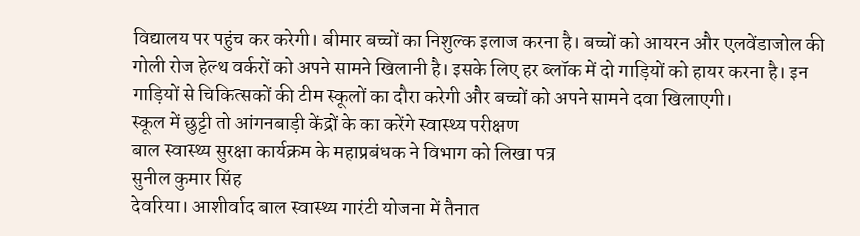विद्यालय पर पहुंच कर करेगी। बीमार बच्चों का निशुल्क इलाज करना है। बच्चों को आयरन और एलवेंडाजोल की गोली रोज हेल्थ वर्करों को अपने सामने खिलानी है। इसके लिए हर ब्लॉक में दो गाड़ियों को हायर करना है। इन गाड़ियों से चिकित्सकों की टीम स्कूलों का दौरा करेगी और बच्चों को अपने सामने दवा खिलाएगी।
स्कूल में छुट्टी तो आंगनबाड़ी केंद्रों के का करेंगे स्वास्थ्य परीक्षण
बाल स्वास्थ्य सुरक्षा कार्यक्रम के महाप्रबंधक ने विभाग को लिखा पत्र
सुनील कुमार सिंह
देवरिया। आशीर्वाद बाल स्वास्थ्य गारंटी योजना में तैनात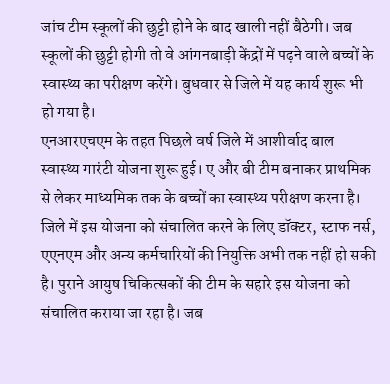जांच टीम स्कूलों की छुट्टी होने के बाद खाली नहीं बैठेगी। जब स्कूलों की छुट्टी होगी तो वे आंगनबाड़ी केंद्रों में पढ़ने वाले बच्चों के स्वास्थ्य का परीक्षण करेंगे। बुधवार से जिले में यह कार्य शुरू भी हो गया है।
एनआरएचएम के तहत पिछले वर्ष जिले में आशीर्वाद बाल स्वास्थ्य गारंटी योजना शुरू हुई। ए और बी टीम बनाकर प्राथमिक से लेकर माध्यमिक तक के बच्चों का स्वास्थ्य परीक्षण करना है। जिले में इस योजना को संचालित करने के लिए डॉक्टर, स्टाफ नर्स, एएनएम और अन्य कर्मचारियों की नियुक्ति अभी तक नहीं हो सकी है। पुराने आयुष चिकित्सकों की टीम के सहारे इस योजना को संचालित कराया जा रहा है। जब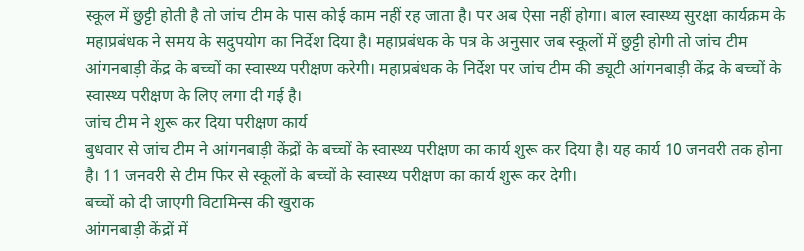स्कूल में छुट्टी होती है तो जांच टीम के पास कोई काम नहीं रह जाता है। पर अब ऐसा नहीं होगा। बाल स्वास्थ्य सुरक्षा कार्यक्रम के महाप्रबंधक ने समय के सदुपयोग का निर्देश दिया है। महाप्रबंधक के पत्र के अनुसार जब स्कूलों में छुट्टी होगी तो जांच टीम आंगनबाड़ी केंद्र के बच्चों का स्वास्थ्य परीक्षण करेगी। महाप्रबंधक के निर्देश पर जांच टीम की ड्यूटी आंगनबाड़ी केंद्र के बच्चों के स्वास्थ्य परीक्षण के लिए लगा दी गई है।
जांच टीम ने शुरू कर दिया परीक्षण कार्य
बुधवार से जांच टीम ने आंगनबाड़ी केंद्रों के बच्चों के स्वास्थ्य परीक्षण का कार्य शुरू कर दिया है। यह कार्य 10 जनवरी तक होना है। 11 जनवरी से टीम फिर से स्कूलों के बच्चों के स्वास्थ्य परीक्षण का कार्य शुरू कर देगी।
बच्चों को दी जाएगी विटामिन्स की खुराक
आंगनबाड़ी केंद्रों में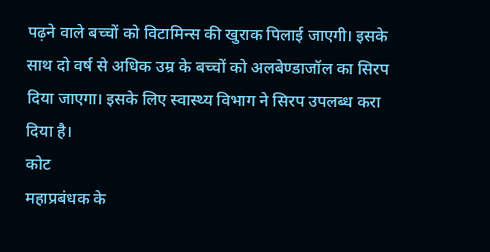पढ़ने वाले बच्चों को विटामिन्स की खुराक पिलाई जाएगी। इसके साथ दो वर्ष से अधिक उम्र के बच्चों को अलबेण्डाजॉल का सिरप दिया जाएगा। इसके लिए स्वास्थ्य विभाग ने सिरप उपलब्ध करा दिया है।
कोट
महाप्रबंधक के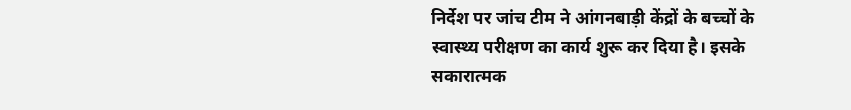निर्देश पर जांच टीम ने आंगनबाड़ी केंद्रों के बच्चों के स्वास्थ्य परीक्षण का कार्य शुरू कर दिया है। इसके सकारात्मक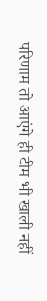परिणाम तो आएंगे ही टीम भी खाली नहीं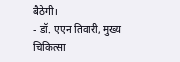बैठेगी।
- डॉ. एएन तिवारी, मुख्य चिकित्सा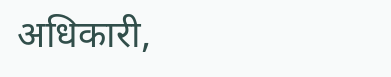अधिकारी,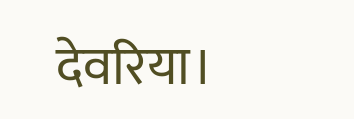देवरिया।